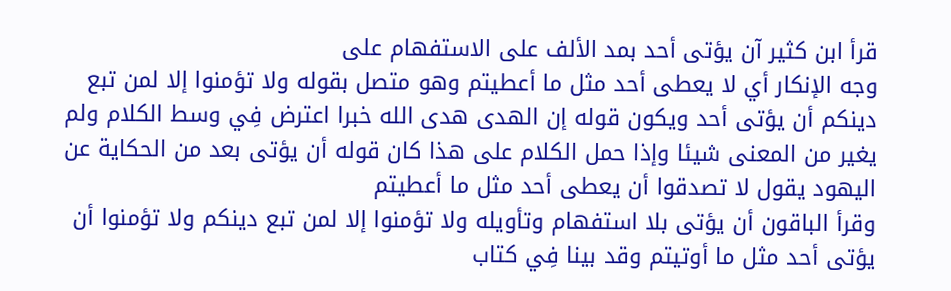قرأ ابن كثير آن يؤتى أحد بمد الألف على الاستفهام على
وجه الإنكار أي لا يعطى أحد مثل ما أعطيتم وهو متصل بقوله ولا تؤمنوا إلا لمن تبع دينكم أن يؤتى أحد ويكون قوله إن الهدى هدى الله خبرا اعترض فِي وسط الكلام ولم يغير من المعنى شيئا وإذا حمل الكلام على هذا كان قوله أن يؤتى بعد من الحكاية عن اليهود يقول لا تصدقوا أن يعطى أحد مثل ما أعطيتم
وقرأ الباقون أن يؤتى بلا استفهام وتأويله ولا تؤمنوا إلا لمن تبع دينكم ولا تؤمنوا أن يؤتى أحد مثل ما أوتيتم وقد بينا فِي كتاب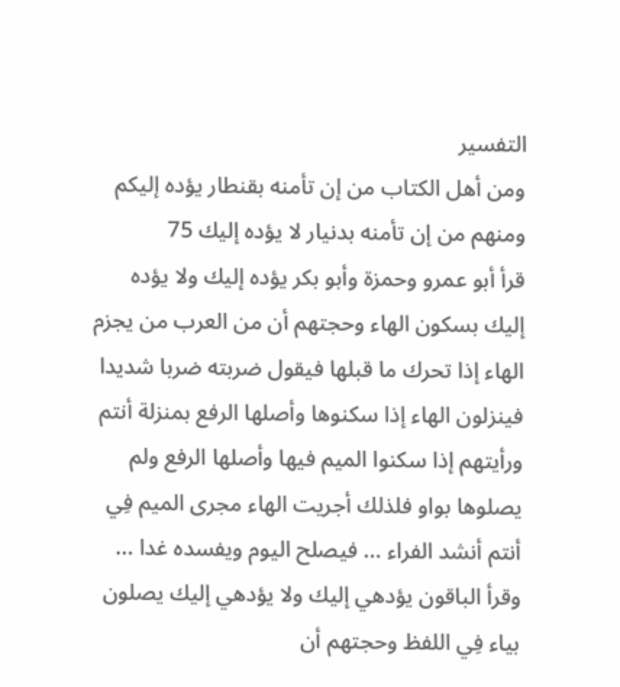التفسير
ومن أهل الكتاب من إن تأمنه بقنطار يؤده إليكم ومنهم من إن تأمنه بدنيار لا يؤده إليك 75
قرأ أبو عمرو وحمزة وأبو بكر يؤده إليك ولا يؤده إليك بسكون الهاء وحجتهم أن من العرب من يجزم الهاء إذا تحرك ما قبلها فيقول ضربته ضربا شديدا فينزلون الهاء إذا سكنوها وأصلها الرفع بمنزلة أنتم ورأيتهم إذا سكنوا الميم فيها وأصلها الرفع ولم يصلوها بواو فلذلك أجريت الهاء مجرى الميم فِي أنتم أنشد الفراء ... فيصلح اليوم ويفسده غدا ...
وقرأ الباقون يؤدهي إليك ولا يؤدهي إليك يصلون بياء فِي اللفظ وحجتهم أن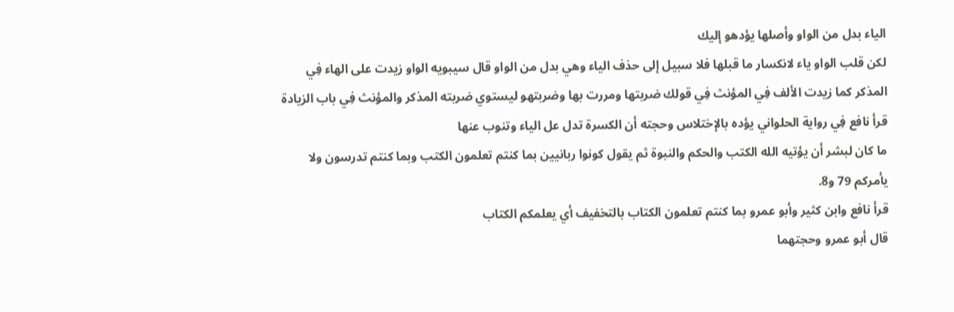الياء بدل من الواو وأصلها يؤدهو إليك
لكن قلب الواو ياء لانكسار ما قبلها فلا سبيل إلى حذف الياء وهي بدل من الواو قال سيبويه الواو زيدت على الهاء فِي المذكر كما زيدت الألف فِي المؤنث فِي قولك ضربتها ومررت بها وضربتهو ليستوي ضربته المذكر والمؤنث فِي باب الزيادة
قرأ نافع فِي رواية الحلواني يؤده بالإختلاس وحجته أن الكسرة تدل عل الياء وتنوب عنها
ما كان لبشر أن يؤتيه الله الكتب والحكم والنبوة ثم يقول كونوا ربانيين بما كنتم تعلمون الكتب وبما كنتم تدرسون ولا يأمركم 79 و8.
قرأ نافع وابن كثير وأبو عمرو بما كنتم تعلمون الكتاب بالتخفيف أي يعلمكم الكتاب
قال أبو عمرو وحجتهما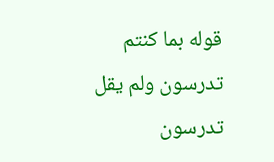قوله بما كنتم تدرسون ولم يقل تدرسون